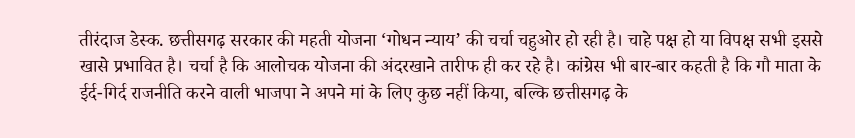तीरंदाज डेस्क. छत्तीसगढ़ सरकार की महती योजना ‘गोधन न्याय’ की चर्चा चहुओर हो रही है। चाहे पक्ष हो या विपक्ष सभी इससे खासे प्रभावित है। चर्चा है कि आलोचक योजना की अंदरखाने तारीफ ही कर रहे है। कांग्रेस भी बार-बार कहती है कि गौ माता के ईर्द-गिर्द राजनीति करने वाली भाजपा ने अपने मां के लिए कुछ नहीं किया, बल्कि छत्तीसगढ़ के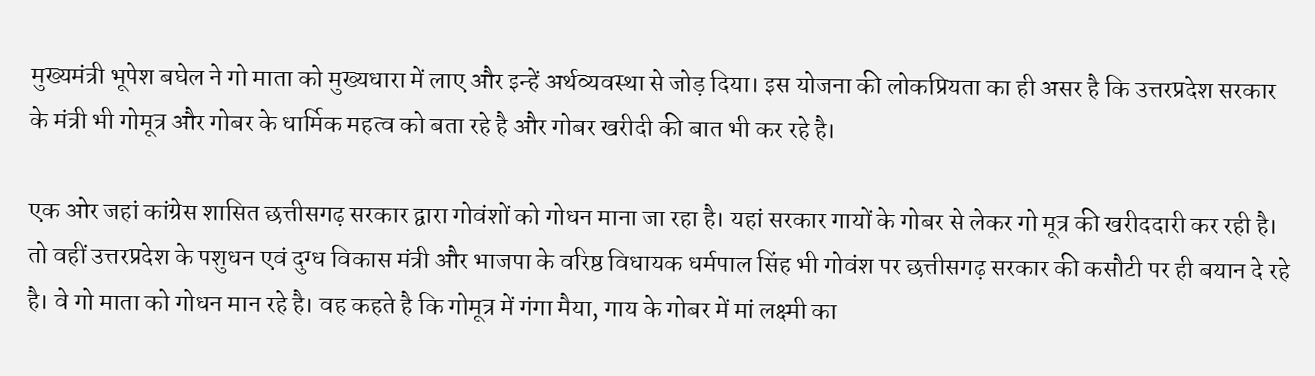मुख्यमंत्री भूपेश बघेल ने गो माता को मुख्यधारा में लाए और इन्हें अर्थव्यवस्था से जोड़ दिया। इस योजना की लोकप्रियता का ही असर है कि उत्तरप्रदेश सरकार के मंत्री भी गोमूत्र और गोबर के धार्मिक महत्व को बता रहे है और गोबर खरीदी की बात भी कर रहे है।

एक ओर जहां कांग्रेस शासित छत्तीसगढ़ सरकार द्वारा गोवंशों को गोधन माना जा रहा है। यहां सरकार गायों के गोबर से लेकर गो मूत्र की खरीददारी कर रही है। तो वहीं उत्तरप्रदेश के पशुधन एवं दुग्ध विकास मंत्री और भाजपा के वरिष्ठ विधायक धर्मपाल सिंह भी गोवंश पर छत्तीसगढ़ सरकार की कसौटी पर ही बयान दे रहे है। वे गो माता को गोधन मान रहे है। वह कहते है कि गोमूत्र में गंगा मैया, गाय के गोबर में मां लक्ष्मी का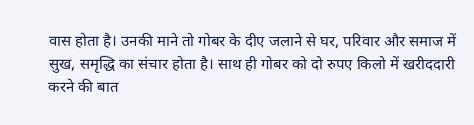वास होता है। उनकी माने तो गोबर के दीए जलाने से घर, परिवार और समाज में सुख, समृद्धि का संचार होता है। साथ ही गोबर को दो रुपए किलो में खरीददारी करने की बात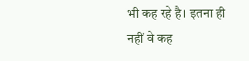भी कह रहे है। इतना ही नहीं वे कह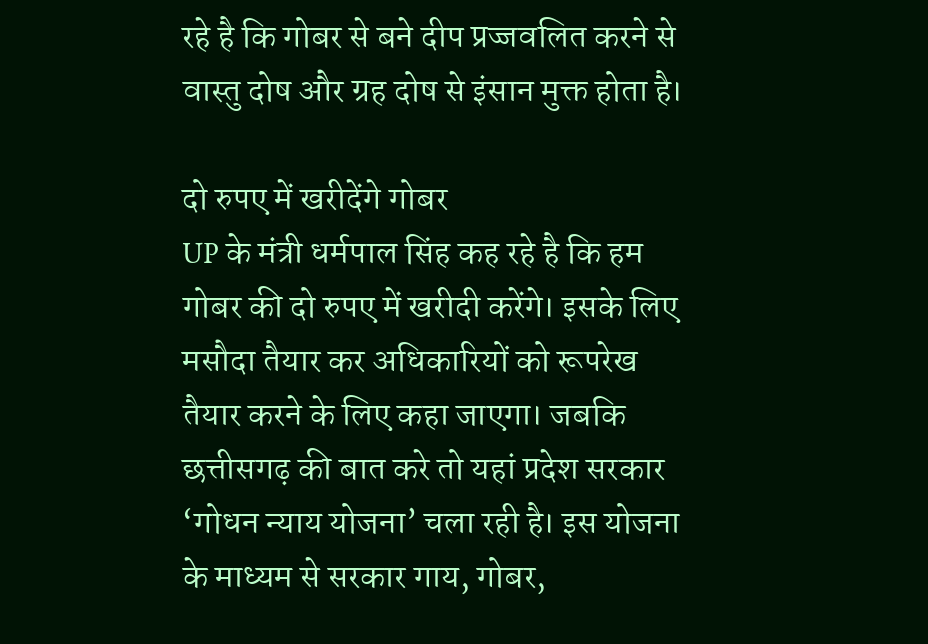रहे है कि गोबर से बने दीप प्रज्जवलित करने से वास्तु दोष और ग्रह दोष से इंसान मुक्त होता है।

दो रुपए में खरीदेंगे गोबर
UP के मंत्री धर्मपाल सिंह कह रहे है कि हम गोबर की दो रुपए में खरीदी करेंगे। इसके लिए मसौदा तैयार कर अधिकारियों को रूपरेख तैयार करने के लिए कहा जाएगा। जबकि छत्तीसगढ़ की बात करे तो यहां प्रदेश सरकार ‘गोधन न्याय योजना’ चला रही है। इस योजना के माध्यम से सरकार गाय, गोबर,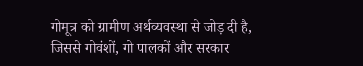गोमूत्र को ग्रामीण अर्थव्यवस्था से जोड़ दी है, जिससे गोवंशों, गो पालकों और सरकार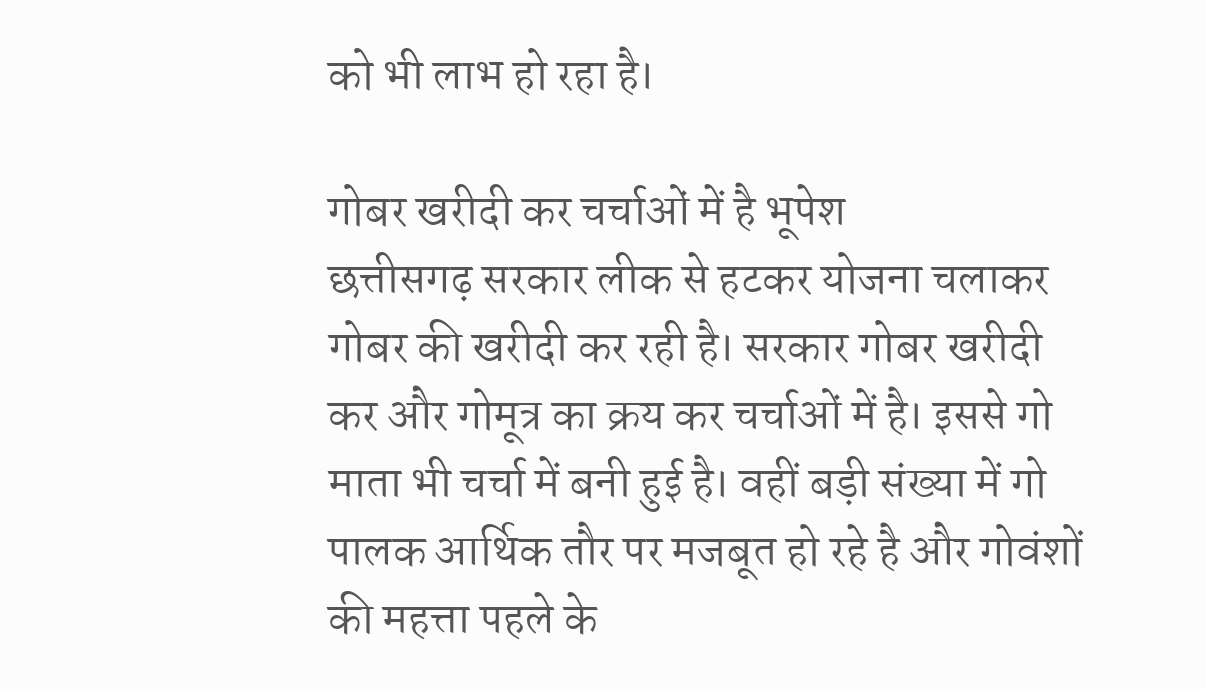को भी लाभ हो रहा है।

गोबर खरीदी कर चर्चाओं में है भूपेश
छत्तीसगढ़ सरकार लीक से हटकर योजना चलाकर गोबर की खरीदी कर रही है। सरकार गोबर खरीदी कर और गोमूत्र का क्रय कर चर्चाओं में है। इससे गो माता भी चर्चा में बनी हुई है। वहीं बड़ी संख्या में गो पालक आर्थिक तौर पर मजबूत हो रहे है और गोवंशों की महत्ता पहले के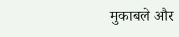मुकाबले और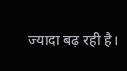ज्यादा बढ़ रही है।